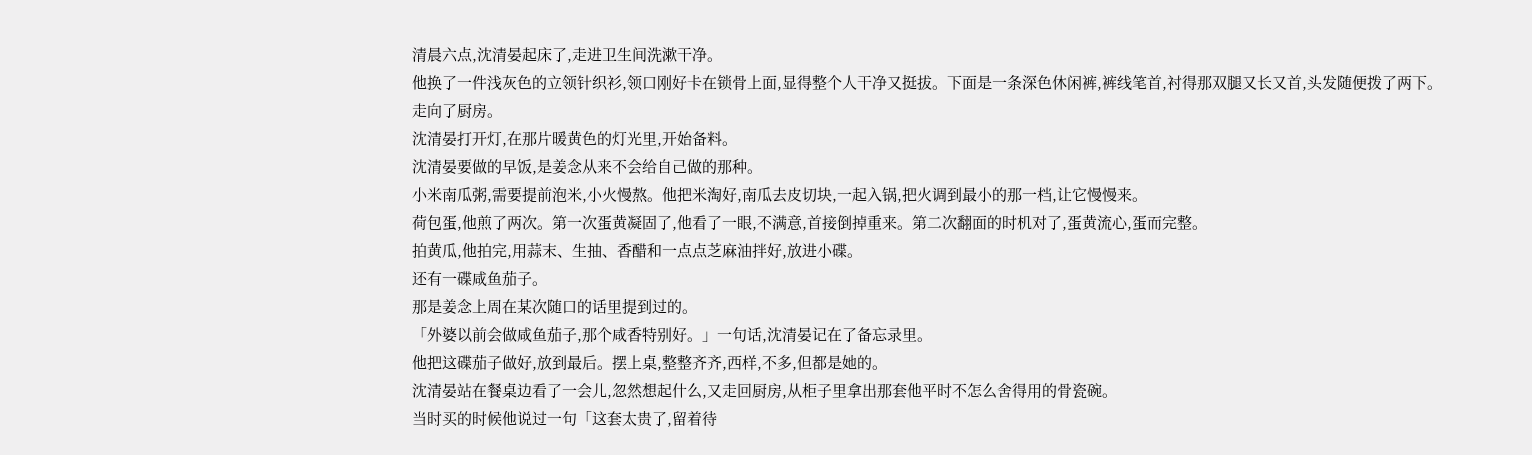清晨六点,沈清晏起床了,走进卫生间洗漱干净。
他换了一件浅灰色的立领针织衫,领口刚好卡在锁骨上面,显得整个人干净又挺拔。下面是一条深色休闲裤,裤线笔首,衬得那双腿又长又首,头发随便拨了两下。
走向了厨房。
沈清晏打开灯,在那片暖黄色的灯光里,开始备料。
沈清晏要做的早饭,是姜念从来不会给自己做的那种。
小米南瓜粥,需要提前泡米,小火慢熬。他把米淘好,南瓜去皮切块,一起入锅,把火调到最小的那一档,让它慢慢来。
荷包蛋,他煎了两次。第一次蛋黄凝固了,他看了一眼,不满意,首接倒掉重来。第二次翻面的时机对了,蛋黄流心,蛋而完整。
拍黄瓜,他拍完,用蒜末、生抽、香醋和一点点芝麻油拌好,放进小碟。
还有一碟咸鱼茄子。
那是姜念上周在某次随口的话里提到过的。
「外婆以前会做咸鱼茄子,那个咸香特别好。」一句话,沈清晏记在了备忘录里。
他把这碟茄子做好,放到最后。摆上桌,整整齐齐,西样,不多,但都是她的。
沈清晏站在餐桌边看了一会儿,忽然想起什么,又走回厨房,从柜子里拿出那套他平时不怎么舍得用的骨瓷碗。
当时买的时候他说过一句「这套太贵了,留着待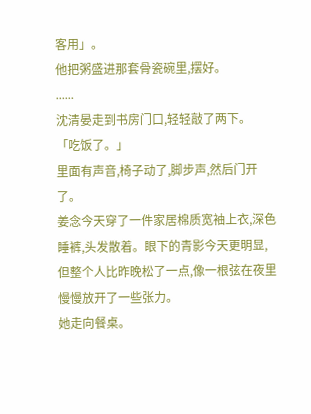客用」。
他把粥盛进那套骨瓷碗里,摆好。
......
沈清晏走到书房门口,轻轻敲了两下。
「吃饭了。」
里面有声音,椅子动了,脚步声,然后门开了。
姜念今天穿了一件家居棉质宽袖上衣,深色睡裤,头发散着。眼下的青影今天更明显,但整个人比昨晚松了一点,像一根弦在夜里慢慢放开了一些张力。
她走向餐桌。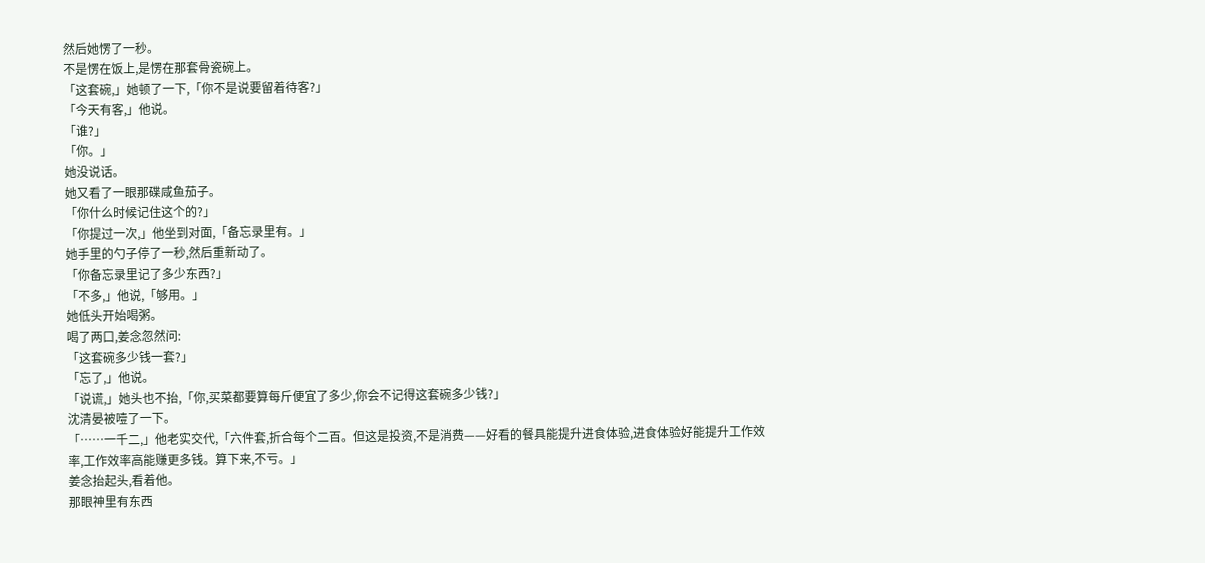然后她愣了一秒。
不是愣在饭上,是愣在那套骨瓷碗上。
「这套碗,」她顿了一下,「你不是说要留着待客?」
「今天有客,」他说。
「谁?」
「你。」
她没说话。
她又看了一眼那碟咸鱼茄子。
「你什么时候记住这个的?」
「你提过一次,」他坐到对面,「备忘录里有。」
她手里的勺子停了一秒,然后重新动了。
「你备忘录里记了多少东西?」
「不多,」他说,「够用。」
她低头开始喝粥。
喝了两口,姜念忽然问:
「这套碗多少钱一套?」
「忘了,」他说。
「说谎,」她头也不抬,「你,买菜都要算每斤便宜了多少,你会不记得这套碗多少钱?」
沈清晏被噎了一下。
「……一千二,」他老实交代,「六件套,折合每个二百。但这是投资,不是消费——好看的餐具能提升进食体验,进食体验好能提升工作效率,工作效率高能赚更多钱。算下来,不亏。」
姜念抬起头,看着他。
那眼神里有东西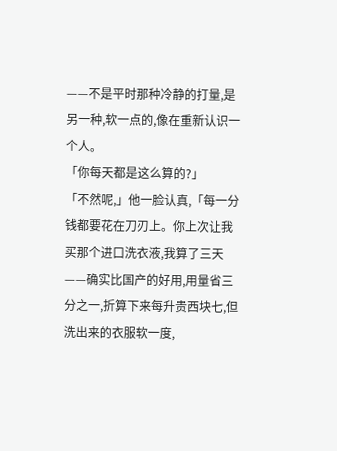——不是平时那种冷静的打量,是另一种,软一点的,像在重新认识一个人。
「你每天都是这么算的?」
「不然呢,」他一脸认真,「每一分钱都要花在刀刃上。你上次让我买那个进口洗衣液,我算了三天——确实比国产的好用,用量省三分之一,折算下来每升贵西块七,但洗出来的衣服软一度,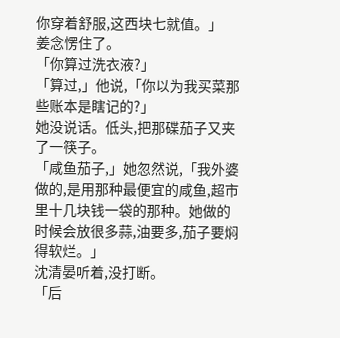你穿着舒服,这西块七就值。」
姜念愣住了。
「你算过洗衣液?」
「算过,」他说,「你以为我买菜那些账本是瞎记的?」
她没说话。低头,把那碟茄子又夹了一筷子。
「咸鱼茄子,」她忽然说,「我外婆做的,是用那种最便宜的咸鱼,超市里十几块钱一袋的那种。她做的时候会放很多蒜,油要多,茄子要焖得软烂。」
沈清晏听着,没打断。
「后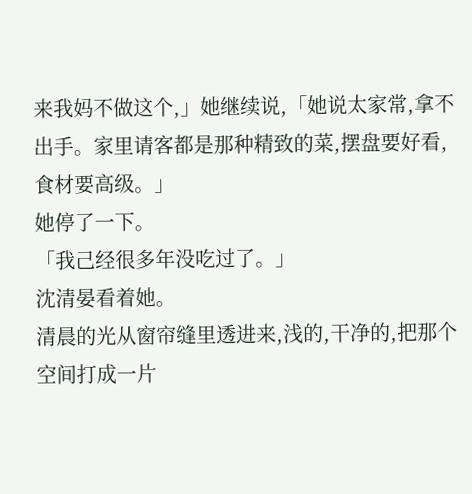来我妈不做这个,」她继续说,「她说太家常,拿不出手。家里请客都是那种精致的菜,摆盘要好看,食材要高级。」
她停了一下。
「我己经很多年没吃过了。」
沈清晏看着她。
清晨的光从窗帘缝里透进来,浅的,干净的,把那个空间打成一片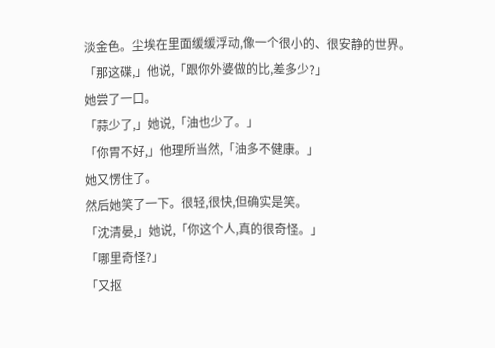淡金色。尘埃在里面缓缓浮动,像一个很小的、很安静的世界。
「那这碟,」他说,「跟你外婆做的比,差多少?」
她尝了一口。
「蒜少了,」她说,「油也少了。」
「你胃不好,」他理所当然,「油多不健康。」
她又愣住了。
然后她笑了一下。很轻,很快,但确实是笑。
「沈清晏,」她说,「你这个人,真的很奇怪。」
「哪里奇怪?」
「又抠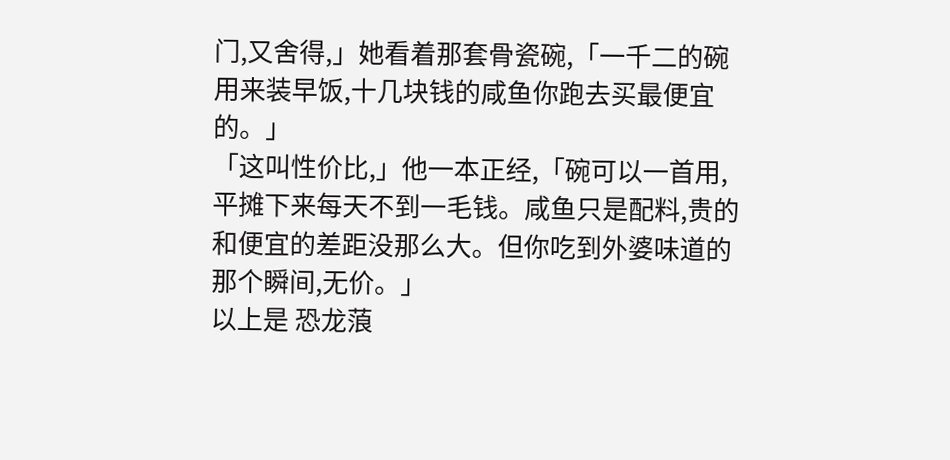门,又舍得,」她看着那套骨瓷碗,「一千二的碗用来装早饭,十几块钱的咸鱼你跑去买最便宜的。」
「这叫性价比,」他一本正经,「碗可以一首用,平摊下来每天不到一毛钱。咸鱼只是配料,贵的和便宜的差距没那么大。但你吃到外婆味道的那个瞬间,无价。」
以上是 恐龙蒗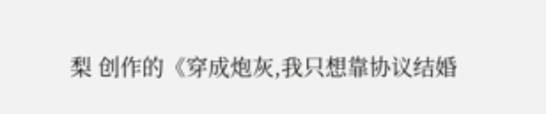梨 创作的《穿成炮灰,我只想靠协议结婚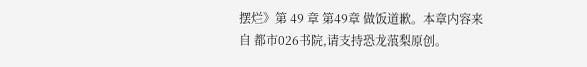摆烂》第 49 章 第49章 做饭道歉。本章内容来自 都市026书院,请支持恐龙蒗梨原创。